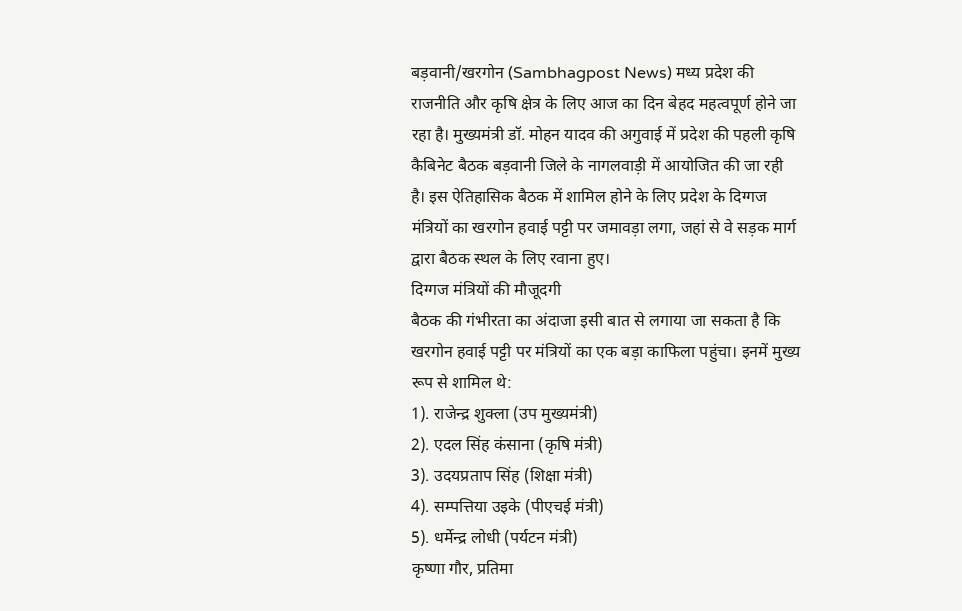बड़वानी/खरगोन (Sambhagpost News) मध्य प्रदेश की राजनीति और कृषि क्षेत्र के लिए आज का दिन बेहद महत्वपूर्ण होने जा रहा है। मुख्यमंत्री डॉ. मोहन यादव की अगुवाई में प्रदेश की पहली कृषि कैबिनेट बैठक बड़वानी जिले के नागलवाड़ी में आयोजित की जा रही है। इस ऐतिहासिक बैठक में शामिल होने के लिए प्रदेश के दिग्गज मंत्रियों का खरगोन हवाई पट्टी पर जमावड़ा लगा, जहां से वे सड़क मार्ग द्वारा बैठक स्थल के लिए रवाना हुए।
दिग्गज मंत्रियों की मौजूदगी
बैठक की गंभीरता का अंदाजा इसी बात से लगाया जा सकता है कि खरगोन हवाई पट्टी पर मंत्रियों का एक बड़ा काफिला पहुंचा। इनमें मुख्य रूप से शामिल थे:
1). राजेन्द्र शुक्ला (उप मुख्यमंत्री)
2). एदल सिंह कंसाना (कृषि मंत्री)
3). उदयप्रताप सिंह (शिक्षा मंत्री)
4). सम्पत्तिया उइके (पीएचई मंत्री)
5). धर्मेन्द्र लोधी (पर्यटन मंत्री)
कृष्णा गौर, प्रतिमा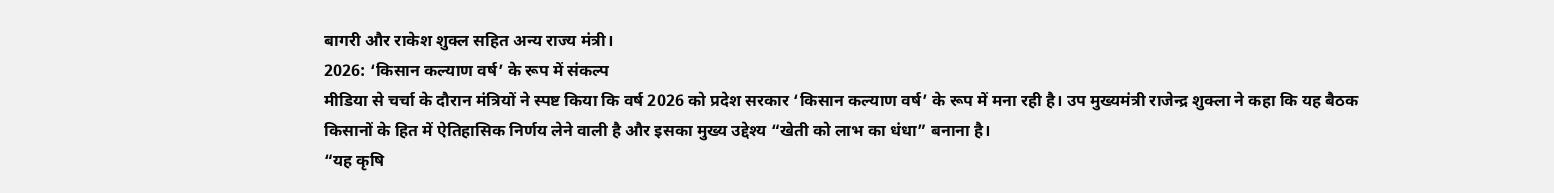बागरी और राकेश शुक्ल सहित अन्य राज्य मंत्री।
2026: ‘किसान कल्याण वर्ष’ के रूप में संकल्प
मीडिया से चर्चा के दौरान मंत्रियों ने स्पष्ट किया कि वर्ष 2026 को प्रदेश सरकार ‘किसान कल्याण वर्ष’ के रूप में मना रही है। उप मुख्यमंत्री राजेन्द्र शुक्ला ने कहा कि यह बैठक किसानों के हित में ऐतिहासिक निर्णय लेने वाली है और इसका मुख्य उद्देश्य “खेती को लाभ का धंधा” बनाना है।
“यह कृषि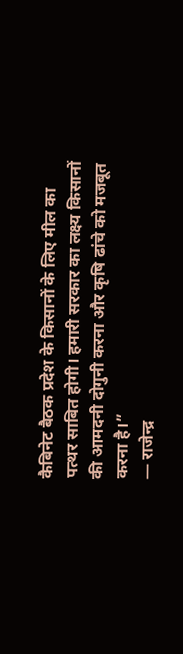कैबिनेट बैठक प्रदेश के किसानों के लिए मील का पत्थर साबित होगी। हमारी सरकार का लक्ष्य किसानों की आमदनी दोगुनी करना और कृषि ढांचे को मजबूत करना है।”
— राजेन्द्र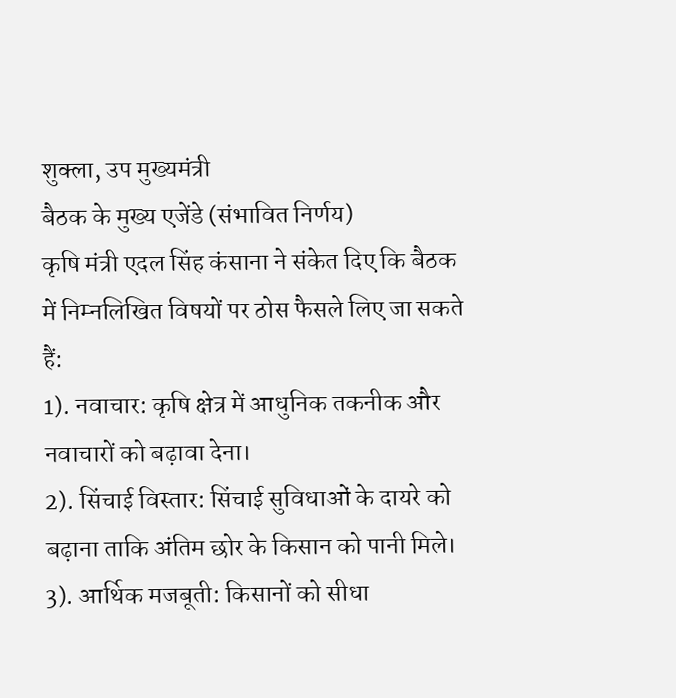शुक्ला, उप मुख्यमंत्री
बैठक के मुख्य एजेंडे (संभावित निर्णय)
कृषि मंत्री एदल सिंह कंसाना ने संकेत दिए कि बैठक में निम्नलिखित विषयों पर ठोस फैसले लिए जा सकते हैं:
1). नवाचार: कृषि क्षेत्र में आधुनिक तकनीक और नवाचारों को बढ़ावा देना।
2). सिंचाई विस्तार: सिंचाई सुविधाओं के दायरे को बढ़ाना ताकि अंतिम छोर के किसान को पानी मिले।
3). आर्थिक मजबूती: किसानों को सीधा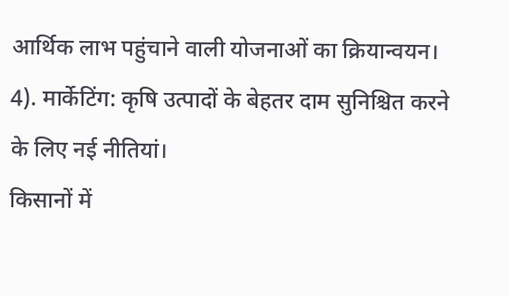आर्थिक लाभ पहुंचाने वाली योजनाओं का क्रियान्वयन।
4). मार्केटिंग: कृषि उत्पादों के बेहतर दाम सुनिश्चित करने के लिए नई नीतियां।
किसानों में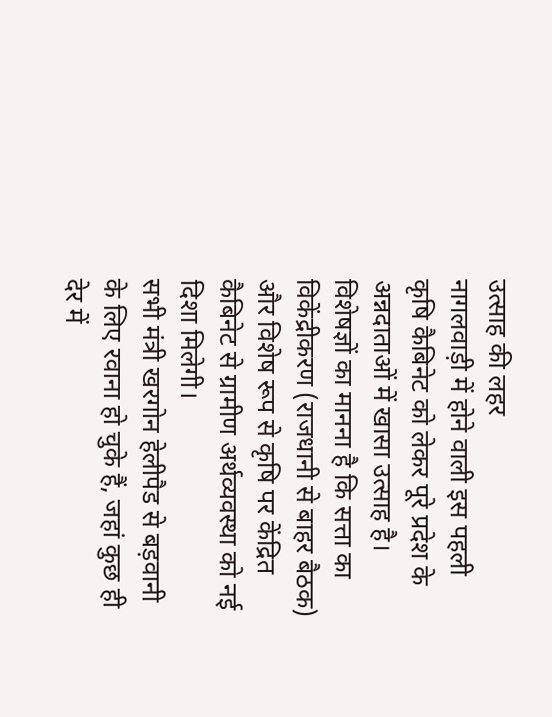उत्साह की लहर
नागलवाड़ी में होने वाली इस पहली कृषि कैबिनेट को लेकर पूरे प्रदेश के अन्नदाताओं में खासा उत्साह है। विशेषज्ञों का मानना है कि सत्ता का विकेंद्रीकरण (राजधानी से बाहर बैठक) और विशेष रूप से कृषि पर केंद्रित कैबिनेट से ग्रामीण अर्थव्यवस्था को नई दिशा मिलेगी।
सभी मंत्री खरगोन हेलीपैड से बड़वानी के लिए रवाना हो चुके हैं, जहां कुछ ही देर में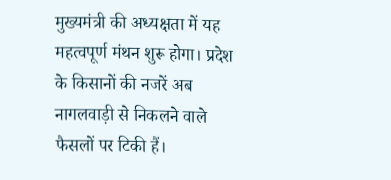मुख्यमंत्री की अध्यक्षता में यह महत्वपूर्ण मंथन शुरू होगा। प्रदेश के किसानों की नजरें अब नागलवाड़ी से निकलने वाले फैसलों पर टिकी हैं।